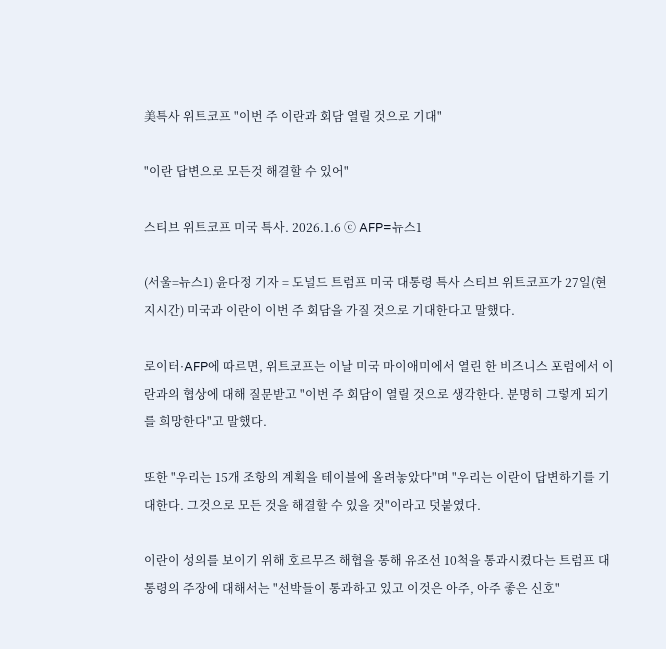美특사 위트코프 "이번 주 이란과 회담 열릴 것으로 기대"

"이란 답변으로 모든것 해결할 수 있어"

스티브 위트코프 미국 특사. 2026.1.6 ⓒ AFP=뉴스1

(서울=뉴스1) 윤다정 기자 = 도널드 트럼프 미국 대통령 특사 스티브 위트코프가 27일(현지시간) 미국과 이란이 이번 주 회담을 가질 것으로 기대한다고 말했다.

로이터·AFP에 따르면, 위트코프는 이날 미국 마이애미에서 열린 한 비즈니스 포럼에서 이란과의 협상에 대해 질문받고 "이번 주 회담이 열릴 것으로 생각한다. 분명히 그렇게 되기를 희망한다"고 말했다.

또한 "우리는 15개 조항의 계획을 테이블에 올려놓았다"며 "우리는 이란이 답변하기를 기대한다. 그것으로 모든 것을 해결할 수 있을 것"이라고 덧붙였다.

이란이 성의를 보이기 위해 호르무즈 해협을 통해 유조선 10척을 통과시켰다는 트럼프 대통령의 주장에 대해서는 "선박들이 통과하고 있고 이것은 아주, 아주 좋은 신호"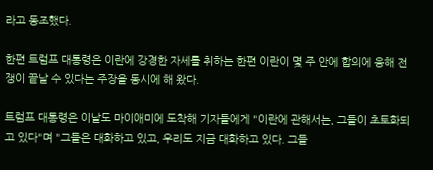라고 동조했다.

한편 트럼프 대통령은 이란에 강경한 자세를 취하는 한편 이란이 몇 주 안에 합의에 응해 전쟁이 끝날 수 있다는 주장을 동시에 해 왔다.

트럼프 대통령은 이날도 마이애미에 도착해 기자들에게 "이란에 관해서는, 그들이 초토화되고 있다"며 "그들은 대화하고 있고, 우리도 지금 대화하고 있다. 그들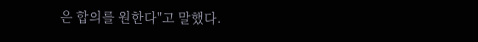은 합의를 원한다"고 말했다.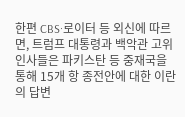한편 CBS·로이터 등 외신에 따르면, 트럼프 대통령과 백악관 고위 인사들은 파키스탄 등 중재국을 통해 15개 항 종전안에 대한 이란의 답변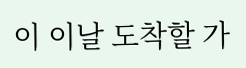이 이날 도착할 가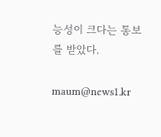능성이 크다는 통보를 받았다.

maum@news1.kr